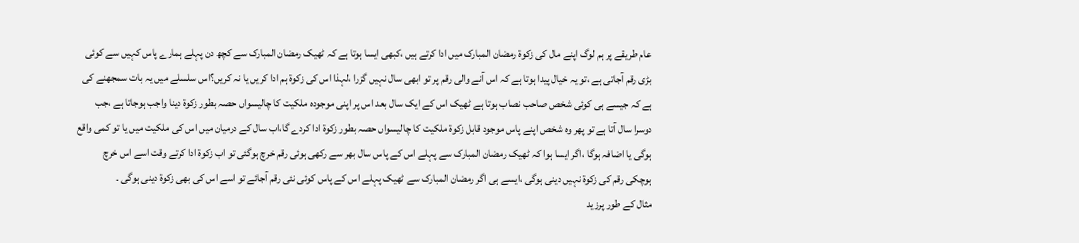عام طریقے پر ہم لوگ اپنے مال کی زکوۃ رمضان المبارک میں ادا کرتے ہیں ،کبھی ایسا ہوتا ہے کہ ٹھیک رمضان المبارک سے کچھ دن پہلے ہمارے پاس کہیں سے کوئی بڑی رقم آجاتی ہے ،تو یہ خیال پیدا ہوتا ہے کہ اس آنے والی رقم پر تو ابھی سال نہیں گزرا ،لہذا اس کی زکوۃ ہم ادا کریں یا نہ کریں؟اس سلسلے میں یہ بات سمجھنے کی ہے کہ جیسے ہی کوئی شخص صاحب نصاب ہوتا ہے ٹھیک اس کے ایک سال بعد اس پر اپنی موجودہ ملکیت کا چالیسواں حصہ بطور زکوۃ دینا واجب ہوجاتا ہے ،جب دوسرا سال آتا ہے تو پھر وہ شخص اپنے پاس موجود قابل زکوۃ ملکیت کا چالیسواں حصہ بطور زکوۃ ادا کردے گا،اب سال کے درمیان میں اس کی ملکیت میں یا تو کمی واقع ہوگی یا اضافہ ہوگا ،اگر ایسا ہوا کہ ٹھیک رمضان المبارک سے پہلے اس کے پاس سال بھر سے رکھی ہوئی رقم خرچ ہوگئی تو اب زکوۃ ادا کرتے وقت اسے اس خرچ ہوچکی رقم کی زکوۃ نہیں دینی ہوگی ،ایسے ہی اگر رمضان المبارک سے ٹھیک پہلے اس کے پاس کوئی نئی رقم آجائے تو اسے اس کی بھی زکوۃ دینی ہوگی ۔
مثال کے طور پرزید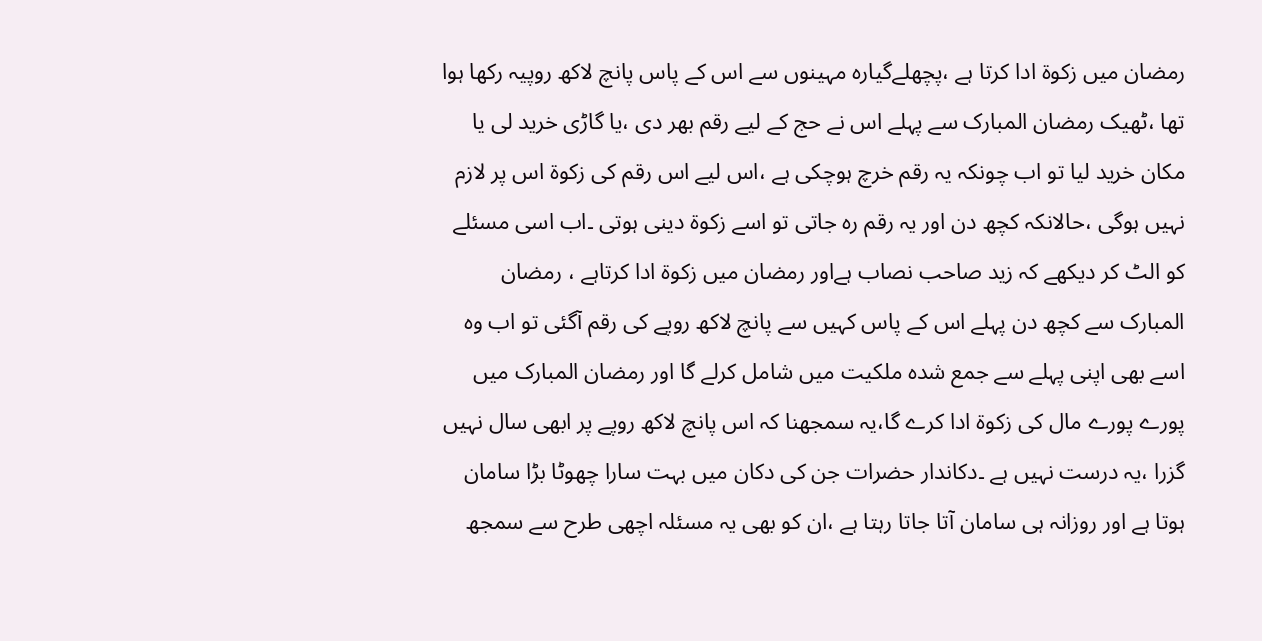رمضان میں زکوۃ ادا کرتا ہے ،پچھلےگیارہ مہینوں سے اس کے پاس پانچ لاکھ روپیہ رکھا ہوا تھا ،ٹھیک رمضان المبارک سے پہلے اس نے حج کے لیے رقم بھر دی ،یا گاڑی خرید لی یا مکان خرید لیا تو اب چونکہ یہ رقم خرچ ہوچکی ہے ،اس لیے اس رقم کی زکوۃ اس پر لازم نہیں ہوگی ،حالانکہ کچھ دن اور یہ رقم رہ جاتی تو اسے زکوۃ دینی ہوتی ۔اب اسی مسئلے کو الٹ کر دیکھے کہ زید صاحب نصاب ہےاور رمضان میں زکوۃ ادا کرتاہے ، رمضان المبارک سے کچھ دن پہلے اس کے پاس کہیں سے پانچ لاکھ روپے کی رقم آگئی تو اب وہ اسے بھی اپنی پہلے سے جمع شدہ ملکیت میں شامل کرلے گا اور رمضان المبارک میں پورے پورے مال کی زکوۃ ادا کرے گا،یہ سمجھنا کہ اس پانچ لاکھ روپے پر ابھی سال نہیں گزرا ،یہ درست نہیں ہے ۔دکاندار حضرات جن کی دکان میں بہت سارا چھوٹا بڑا سامان ہوتا ہے اور روزانہ ہی سامان آتا جاتا رہتا ہے ،ان کو بھی یہ مسئلہ اچھی طرح سے سمجھ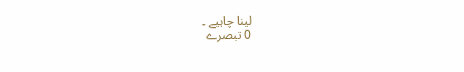لینا چاہیے ۔
0 تبصرے